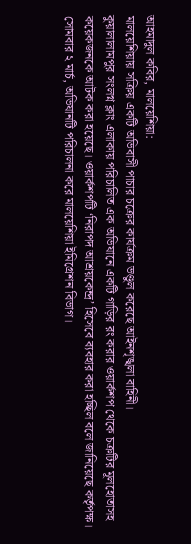আহমাদুল কবির, মালয়েশিয়া:
মালয়েশিয়ায় সক্রিয় একটি অভিবাসী পাচার চক্রের কার্যক্রম ভণ্ডুল করেছে আইনশৃঙ্খলা বাহিনী।
কুয়ালালামপুর সংলগ্ন ক্লাং এলাকায় পরিচালিত এক অভিযানে একটি গাড়ির রং করার ওয়ার্কশপ থেকে চক্রটির মূলহোতাসহ কয়েকজনকে আটক করা হয়েছে। ওয়ার্কশপটি ‘নিরাপদ আশ্রয়কেন্দ্র’ হিসেবে ব্যবহার করা হচ্ছিল বলে জানিয়েছে কর্তৃপক্ষ।
সোমবার ২ মার্চ, অভিযানটি পরিচালনা করে মালয়েশিয়া ইমিগ্রেশন বিভাগ।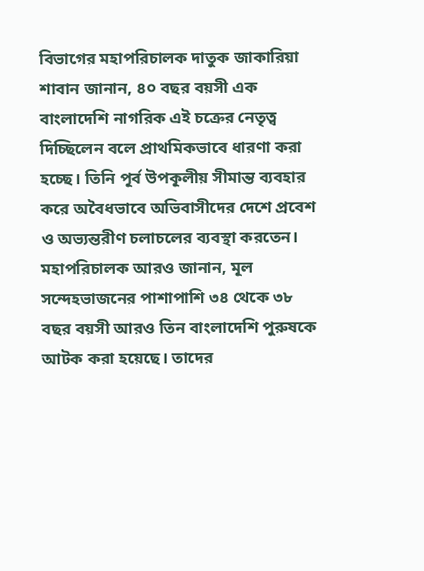বিভাগের মহাপরিচালক দাতুক জাকারিয়া শাবান জানান, ৪০ বছর বয়সী এক বাংলাদেশি নাগরিক এই চক্রের নেতৃত্ব দিচ্ছিলেন বলে প্রাথমিকভাবে ধারণা করা হচ্ছে। তিনি পূর্ব উপকূলীয় সীমান্ত ব্যবহার করে অবৈধভাবে অভিবাসীদের দেশে প্রবেশ ও অভ্যন্তরীণ চলাচলের ব্যবস্থা করতেন।
মহাপরিচালক আরও জানান, মূল সন্দেহভাজনের পাশাপাশি ৩৪ থেকে ৩৮ বছর বয়সী আরও তিন বাংলাদেশি পুরুষকে আটক করা হয়েছে। তাদের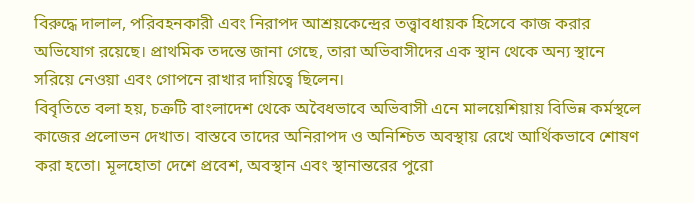বিরুদ্ধে দালাল, পরিবহনকারী এবং নিরাপদ আশ্রয়কেন্দ্রের তত্ত্বাবধায়ক হিসেবে কাজ করার অভিযোগ রয়েছে। প্রাথমিক তদন্তে জানা গেছে, তারা অভিবাসীদের এক স্থান থেকে অন্য স্থানে সরিয়ে নেওয়া এবং গোপনে রাখার দায়িত্বে ছিলেন।
বিবৃতিতে বলা হয়, চক্রটি বাংলাদেশ থেকে অবৈধভাবে অভিবাসী এনে মালয়েশিয়ায় বিভিন্ন কর্মস্থলে কাজের প্রলোভন দেখাত। বাস্তবে তাদের অনিরাপদ ও অনিশ্চিত অবস্থায় রেখে আর্থিকভাবে শোষণ করা হতো। মূলহোতা দেশে প্রবেশ, অবস্থান এবং স্থানান্তরের পুরো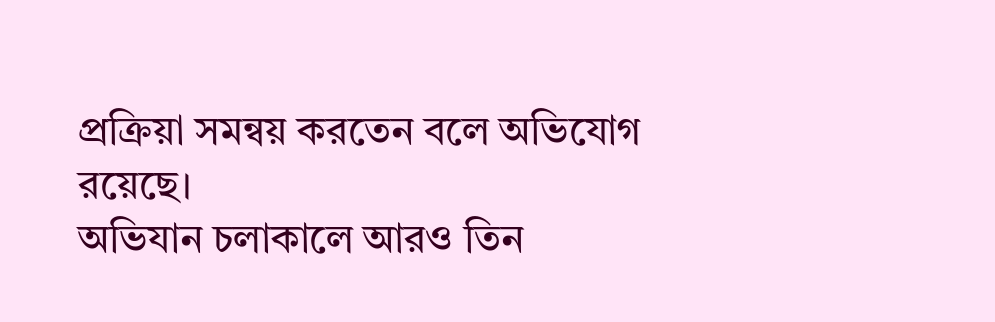প্রক্রিয়া সমন্বয় করতেন বলে অভিযোগ রয়েছে।
অভিযান চলাকালে আরও তিন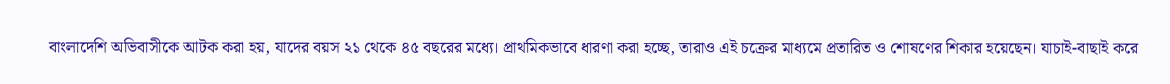বাংলাদেশি অভিবাসীকে আটক করা হয়, যাদের বয়স ২১ থেকে ৪৫ বছরের মধ্যে। প্রাথমিকভাবে ধারণা করা হচ্ছে, তারাও এই চক্রের মাধ্যমে প্রতারিত ও শোষণের শিকার হয়েছেন। যাচাই-বাছাই করে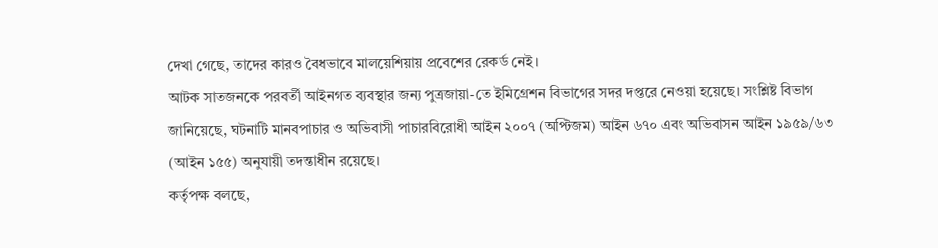দেখা গেছে, তাদের কারও বৈধভাবে মালয়েশিয়ায় প্রবেশের রেকর্ড নেই।
আটক সাতজনকে পরবর্তী আইনগত ব্যবস্থার জন্য পুত্রজায়া-তে ইমিগ্রেশন বিভাগের সদর দপ্তরে নেওয়া হয়েছে। সংশ্লিষ্ট বিভাগ জানিয়েছে, ঘটনাটি মানবপাচার ও অভিবাসী পাচারবিরোধী আইন ২০০৭ (অপ্টিজম) আইন ৬৭০ এবং অভিবাসন আইন ১৯৫৯/৬৩ (আইন ১৫৫) অনুযায়ী তদন্তাধীন রয়েছে।
কর্তৃপক্ষ বলছে,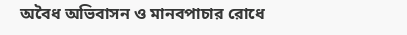অবৈধ অভিবাসন ও মানবপাচার রোধে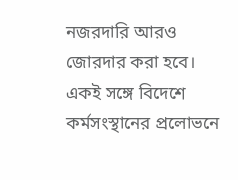নজরদারি আরও জোরদার করা হবে। একই সঙ্গে বিদেশে কর্মসংস্থানের প্রলোভনে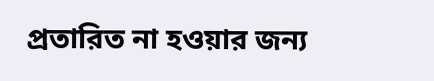প্রতারিত না হওয়ার জন্য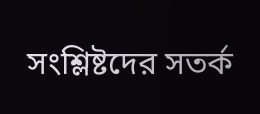সংশ্লিষ্টদের সতর্ক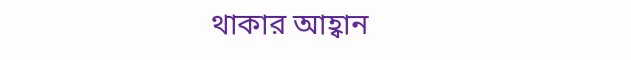থাকার আহ্বান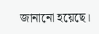জানানো হয়েছে।